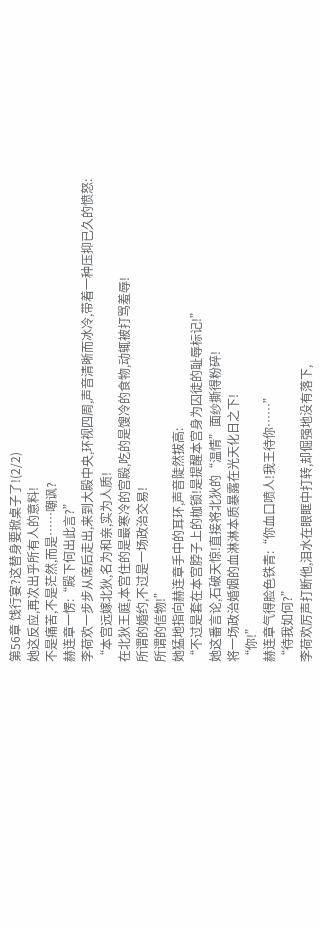第56章 饯行宴?这替身要掀桌子了!(2/2)
她这反应,再次出乎所有人的意料!
不是痛苦,不是茫然,而是……嘲讽?
赫连章一愣:“殿下何出此言?”
李荷欢一步步从席后走出,来到大殿中央,环视四周,声音清晰而冰冷,带着一种压抑已久的愤怒:
“本宫远嫁北狄,名为和亲,实为人质!
在北狄王庭,本宫住的是最寒冷的宫殿,吃的是馊冷的食物,动辄被打骂羞辱!
所谓的婚约,不过是一场政治交易!
所谓的信物!”
她猛地指向赫连章手中的耳环,声音陡然拔高:
“不过是套在本宫脖子上的枷锁!是提醒本宫身为囚徒的耻辱标记!”
她这番言论,石破天惊!直接将北狄的“温情”面纱撕得粉碎!
将一场政治婚姻的血淋淋本质暴露在光天化日之下!
“你!”
赫连章气得脸色铁青:“你血口喷人!我王待你……”
“待我如何?”
李荷欢厉声打断他,泪水在眼眶中打转,却倔强地没有落下,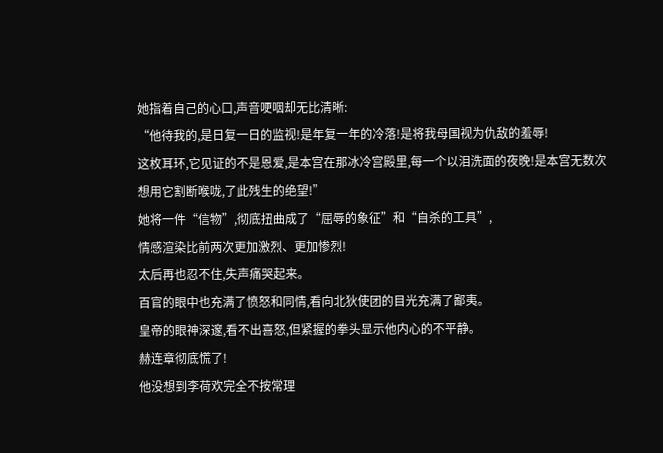她指着自己的心口,声音哽咽却无比清晰:
“他待我的,是日复一日的监视!是年复一年的冷落!是将我母国视为仇敌的羞辱!
这枚耳环,它见证的不是恩爱,是本宫在那冰冷宫殿里,每一个以泪洗面的夜晚!是本宫无数次想用它割断喉咙,了此残生的绝望!”
她将一件“信物”,彻底扭曲成了“屈辱的象征”和“自杀的工具”,
情感渲染比前两次更加激烈、更加惨烈!
太后再也忍不住,失声痛哭起来。
百官的眼中也充满了愤怒和同情,看向北狄使团的目光充满了鄙夷。
皇帝的眼神深邃,看不出喜怒,但紧握的拳头显示他内心的不平静。
赫连章彻底慌了!
他没想到李荷欢完全不按常理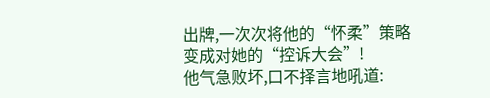出牌,一次次将他的“怀柔”策略变成对她的“控诉大会”!
他气急败坏,口不择言地吼道: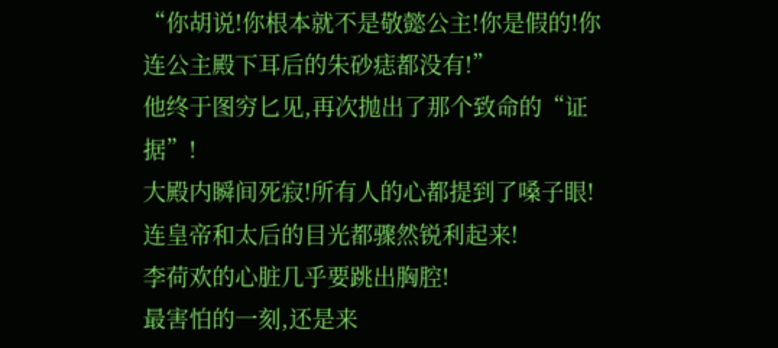“你胡说!你根本就不是敬懿公主!你是假的!你连公主殿下耳后的朱砂痣都没有!”
他终于图穷匕见,再次抛出了那个致命的“证据”!
大殿内瞬间死寂!所有人的心都提到了嗓子眼!
连皇帝和太后的目光都骤然锐利起来!
李荷欢的心脏几乎要跳出胸腔!
最害怕的一刻,还是来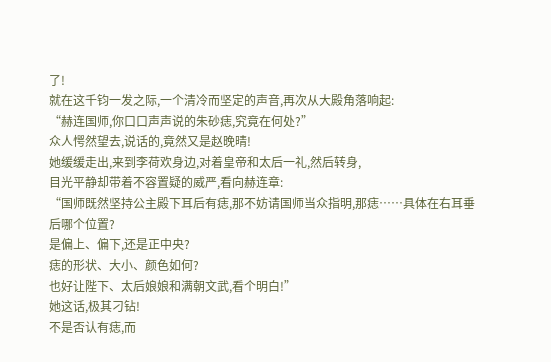了!
就在这千钧一发之际,一个清冷而坚定的声音,再次从大殿角落响起:
“赫连国师,你口口声声说的朱砂痣,究竟在何处?”
众人愕然望去,说话的,竟然又是赵晚晴!
她缓缓走出,来到李荷欢身边,对着皇帝和太后一礼,然后转身,
目光平静却带着不容置疑的威严,看向赫连章:
“国师既然坚持公主殿下耳后有痣,那不妨请国师当众指明,那痣……具体在右耳垂后哪个位置?
是偏上、偏下,还是正中央?
痣的形状、大小、颜色如何?
也好让陛下、太后娘娘和满朝文武,看个明白!”
她这话,极其刁钻!
不是否认有痣,而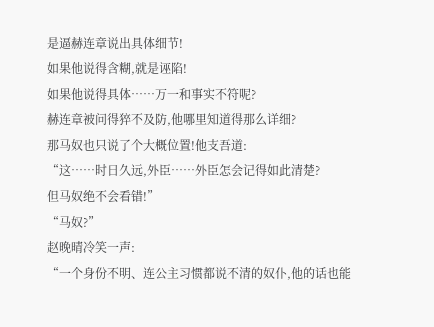是逼赫连章说出具体细节!
如果他说得含糊,就是诬陷!
如果他说得具体……万一和事实不符呢?
赫连章被问得猝不及防,他哪里知道得那么详细?
那马奴也只说了个大概位置!他支吾道:
“这……时日久远,外臣……外臣怎会记得如此清楚?
但马奴绝不会看错!”
“马奴?”
赵晚晴冷笑一声:
“一个身份不明、连公主习惯都说不清的奴仆,他的话也能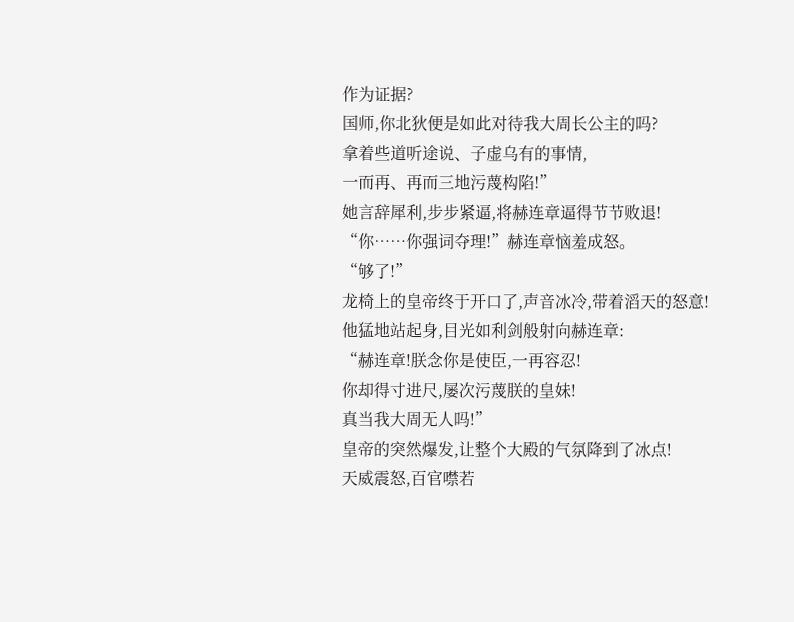作为证据?
国师,你北狄便是如此对待我大周长公主的吗?
拿着些道听途说、子虚乌有的事情,
一而再、再而三地污蔑构陷!”
她言辞犀利,步步紧逼,将赫连章逼得节节败退!
“你……你强词夺理!”赫连章恼羞成怒。
“够了!”
龙椅上的皇帝终于开口了,声音冰冷,带着滔天的怒意!
他猛地站起身,目光如利剑般射向赫连章:
“赫连章!朕念你是使臣,一再容忍!
你却得寸进尺,屡次污蔑朕的皇妹!
真当我大周无人吗!”
皇帝的突然爆发,让整个大殿的气氛降到了冰点!
天威震怒,百官噤若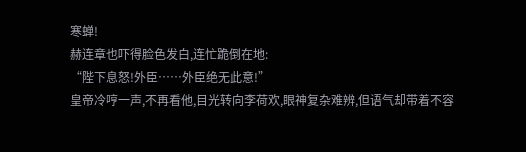寒蝉!
赫连章也吓得脸色发白,连忙跪倒在地:
“陛下息怒!外臣……外臣绝无此意!”
皇帝冷哼一声,不再看他,目光转向李荷欢,眼神复杂难辨,但语气却带着不容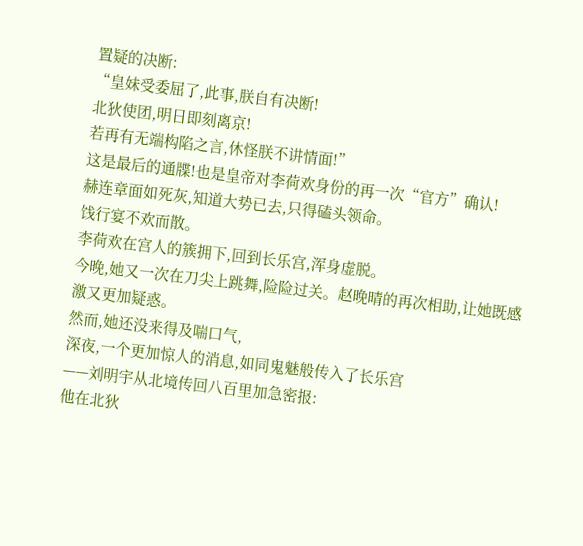置疑的决断:
“皇妹受委屈了,此事,朕自有决断!
北狄使团,明日即刻离京!
若再有无端构陷之言,休怪朕不讲情面!”
这是最后的通牒!也是皇帝对李荷欢身份的再一次“官方”确认!
赫连章面如死灰,知道大势已去,只得磕头领命。
饯行宴不欢而散。
李荷欢在宫人的簇拥下,回到长乐宫,浑身虚脱。
今晚,她又一次在刀尖上跳舞,险险过关。赵晚晴的再次相助,让她既感激又更加疑惑。
然而,她还没来得及喘口气,
深夜,一个更加惊人的消息,如同鬼魅般传入了长乐宫
——刘明宇从北境传回八百里加急密报:
他在北狄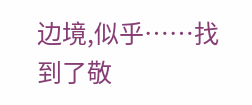边境,似乎……找到了敬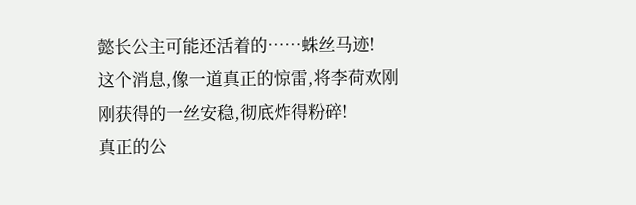懿长公主可能还活着的……蛛丝马迹!
这个消息,像一道真正的惊雷,将李荷欢刚刚获得的一丝安稳,彻底炸得粉碎!
真正的公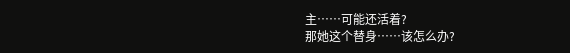主……可能还活着?
那她这个替身……该怎么办?